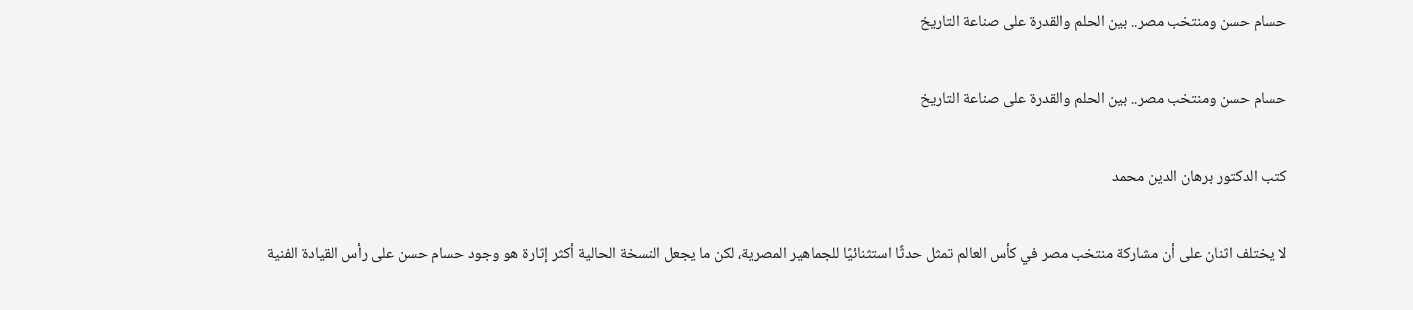حسام حسن ومنتخب مصر.. بين الحلم والقدرة على صناعة التاريخ

حسام حسن ومنتخب مصر.. بين الحلم والقدرة على صناعة التاريخ

كتب الدكتور برهان الدين محمد

لا يختلف اثنان على أن مشاركة منتخب مصر في كأس العالم تمثل حدثًا استثنائيًا للجماهير المصرية، لكن ما يجعل النسخة الحالية أكثر إثارة هو وجود حسام حسن على رأس القيادة الفنية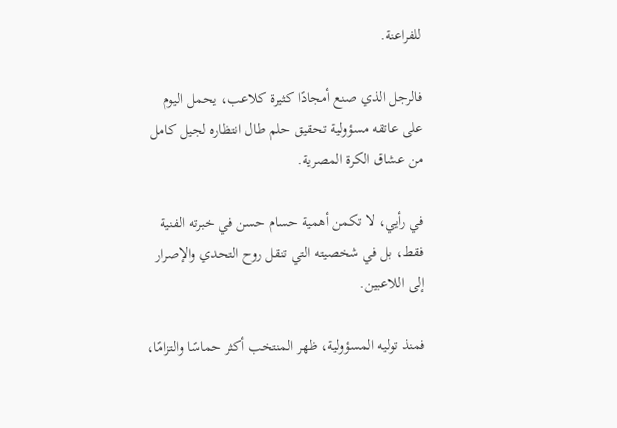للفراعنة.

فالرجل الذي صنع أمجادًا كثيرة كلاعب، يحمل اليوم على عاتقه مسؤولية تحقيق حلم طال انتظاره لجيل كامل من عشاق الكرة المصرية.

في رأيي، لا تكمن أهمية حسام حسن في خبرته الفنية فقط، بل في شخصيته التي تنقل روح التحدي والإصرار إلى اللاعبين.

فمنذ توليه المسؤولية، ظهر المنتخب أكثر حماسًا والتزامًا،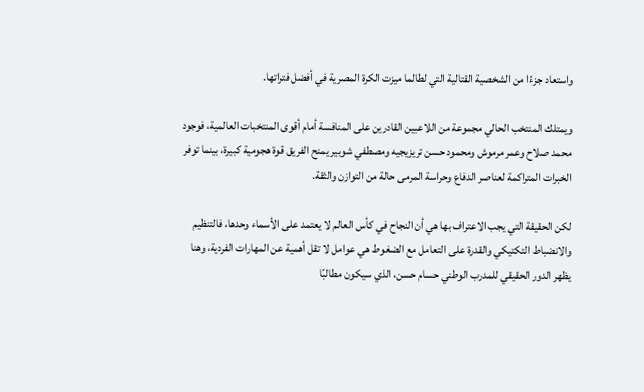واستعاد جزءًا من الشخصية القتالية التي لطالما ميزت الكرة المصرية في أفضل فتراتها.

ويمتلك المنتخب الحالي مجموعة من اللاعبين القادرين على المنافسة أمام أقوى المنتخبات العالمية، فوجود محمد صلاح وعمر مرموش ومحمود حسن تريزيجيه ومصطفي شوبير يمنح الفريق قوة هجومية كبيرة، بينما توفر الخبرات المتراكمة لعناصر الدفاع وحراسة المرمى حالة من التوازن والثقة.

لكن الحقيقة التي يجب الاعتراف بها هي أن النجاح في كأس العالم لا يعتمد على الأسماء وحدها، فالتنظيم والانضباط التكتيكي والقدرة على التعامل مع الضغوط هي عوامل لا تقل أهمية عن المهارات الفردية، وهنا يظهر الدور الحقيقي للمدرب الوطني حسام حسن، الذي سيكون مطالبًا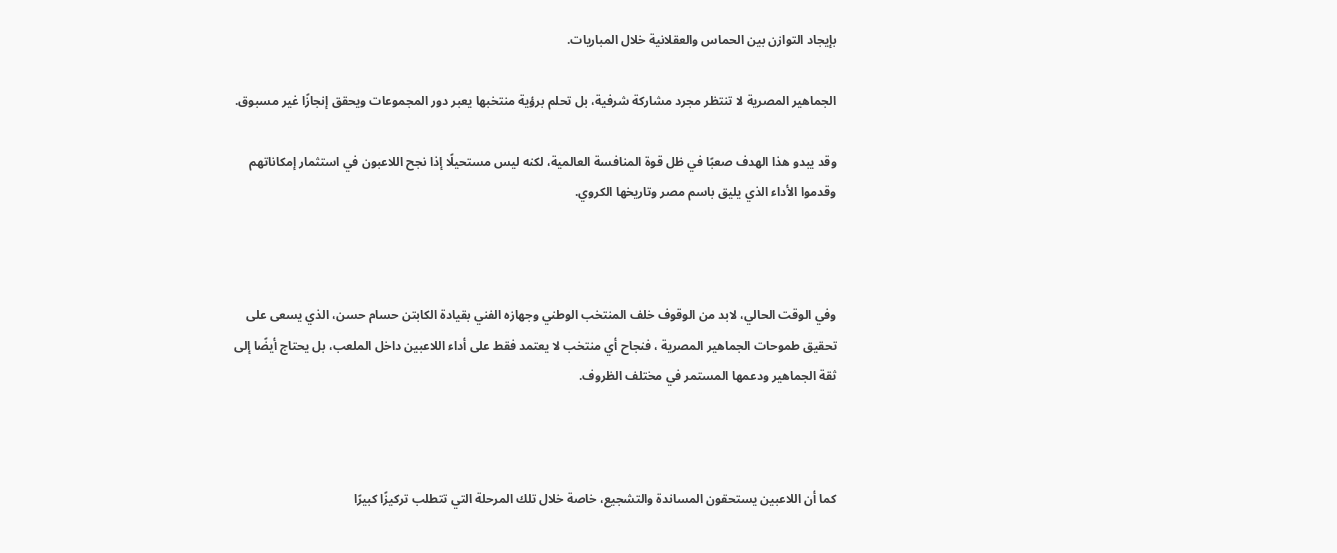بإيجاد التوازن بين الحماس والعقلانية خلال المباريات.

الجماهير المصرية لا تنتظر مجرد مشاركة شرفية، بل تحلم برؤية منتخبها يعبر دور المجموعات ويحقق إنجازًا غير مسبوق.

وقد يبدو هذا الهدف صعبًا في ظل قوة المنافسة العالمية، لكنه ليس مستحيلًا إذا نجح اللاعبون في استثمار إمكاناتهم وقدموا الأداء الذي يليق باسم مصر وتاريخها الكروي.



وفي الوقت الحالي، لابد من الوقوف خلف المنتخب الوطني وجهازه الفني بقيادة الكابتن حسام حسن، الذي يسعى على تحقيق طموحات الجماهير المصرية ، فنجاح أي منتخب لا يعتمد فقط على أداء اللاعبين داخل الملعب، بل يحتاج أيضًا إلى ثقة الجماهير ودعمها المستمر في مختلف الظروف.



كما أن اللاعبين يستحقون المساندة والتشجيع، خاصة خلال تلك المرحلة التي تتطلب تركيزًا كبيرًا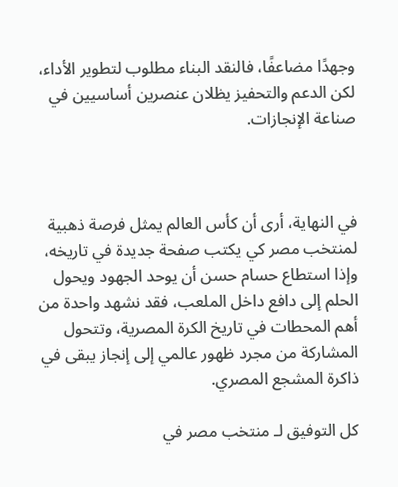وجهدًا مضاعفًا، فالنقد البناء مطلوب لتطوير الأداء، لكن الدعم والتحفيز يظلان عنصرين أساسيين في صناعة الإنجازات.



في النهاية، أرى أن كأس العالم يمثل فرصة ذهبية لمنتخب مصر كي يكتب صفحة جديدة في تاريخه، وإذا استطاع حسام حسن أن يوحد الجهود ويحول الحلم إلى دافع داخل الملعب، فقد نشهد واحدة من أهم المحطات في تاريخ الكرة المصرية، وتتحول المشاركة من مجرد ظهور عالمي إلى إنجاز يبقى في ذاكرة المشجع المصري.

كل التوفيق لـ منتخب مصر في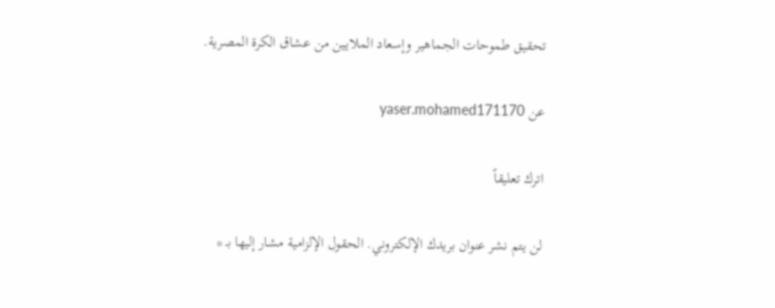تحقيق طموحات الجماهير وإسعاد الملايين من عشاق الكرة المصرية.

عن yaser.mohamed171170

اترك تعليقاً

لن يتم نشر عنوان بريدك الإلكتروني. الحقول الإلزامية مشار إليها بـ *